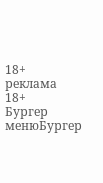18+
реклама
18+
Бургер менюБургер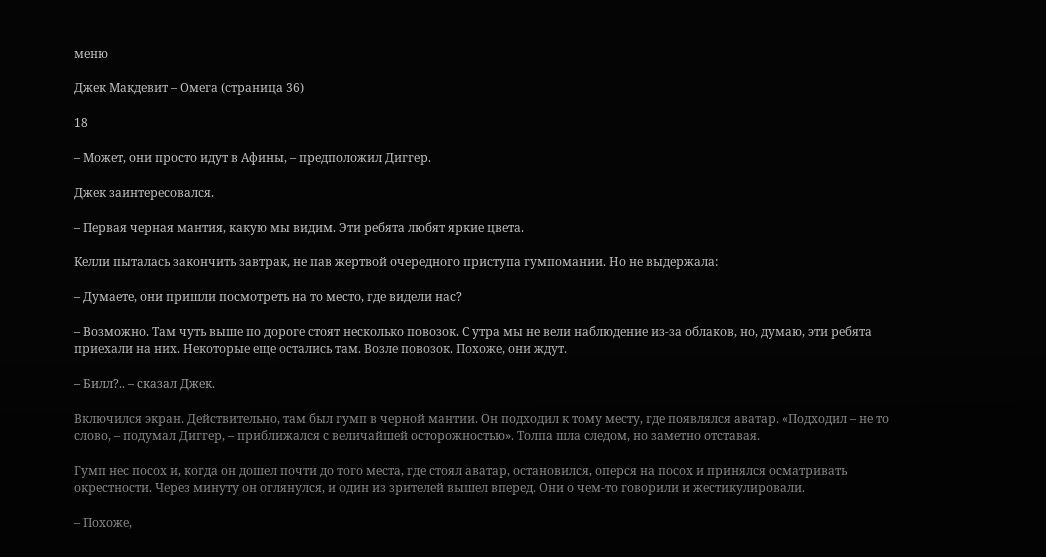меню

Джек Макдевит – Омега (страница 36)

18

– Может, они просто идут в Афины, – предположил Диггер.

Джек заинтересовался.

– Первая черная мантия, какую мы видим. Эти ребята любят яркие цвета.

Келли пыталась закончить завтрак, не пав жертвой очередного приступа гумпомании. Но не выдержала:

– Думаете, они пришли посмотреть на то место, где видели нас?

– Возможно. Там чуть выше по дороге стоят несколько повозок. С утра мы не вели наблюдение из-за облаков, но, думаю, эти ребята приехали на них. Некоторые еще остались там. Возле повозок. Похоже, они ждут.

– Билл?.. – сказал Джек.

Включился экран. Действительно, там был гумп в черной мантии. Он подходил к тому месту, где появлялся аватар. «Подходил – не то слово, – подумал Диггер, – приближался с величайшей осторожностью». Толпа шла следом, но заметно отставая.

Гумп нес посох и, когда он дошел почти до того места, где стоял аватар, остановился, оперся на посох и принялся осматривать окрестности. Через минуту он оглянулся, и один из зрителей вышел вперед. Они о чем-то говорили и жестикулировали.

– Похоже,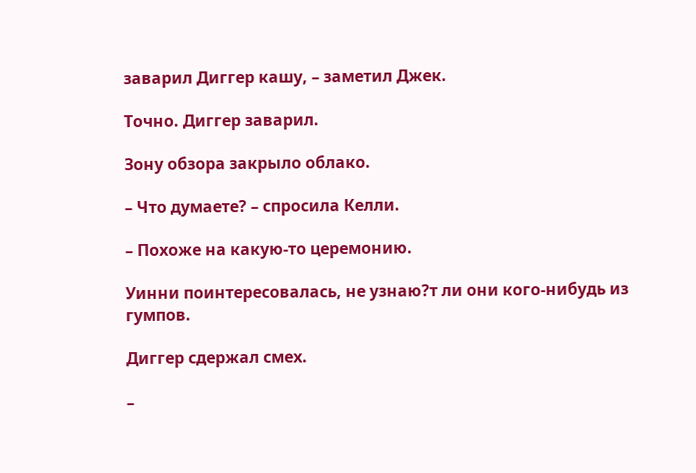заварил Диггер кашу, – заметил Джек.

Точно. Диггер заварил.

Зону обзора закрыло облако.

– Что думаете? – спросила Келли.

– Похоже на какую-то церемонию.

Уинни поинтересовалась, не узнаю?т ли они кого-нибудь из гумпов.

Диггер сдержал смех.

–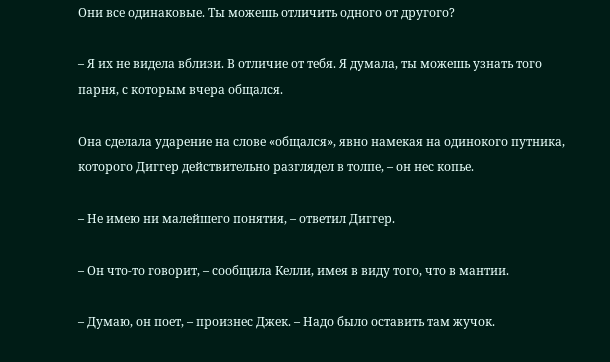Они все одинаковые. Ты можешь отличить одного от другого?

– Я их не видела вблизи. В отличие от тебя. Я думала, ты можешь узнать того парня, с которым вчера общался.

Она сделала ударение на слове «общался», явно намекая на одинокого путника, которого Диггер действительно разглядел в толпе, – он нес копье.

– Не имею ни малейшего понятия, – ответил Диггер.

– Он что-то говорит, – сообщила Келли, имея в виду того, что в мантии.

– Думаю, он поет, – произнес Джек. – Надо было оставить там жучок.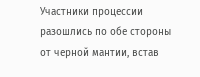Участники процессии разошлись по обе стороны от черной мантии, встав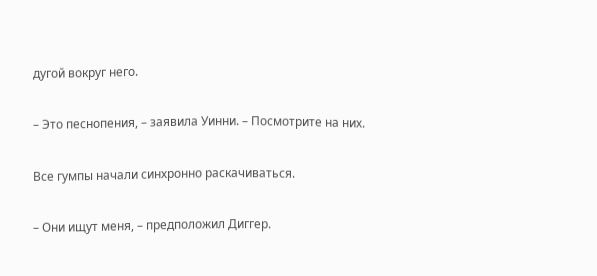дугой вокруг него.

– Это песнопения, – заявила Уинни. – Посмотрите на них.

Все гумпы начали синхронно раскачиваться.

– Они ищут меня, – предположил Диггер.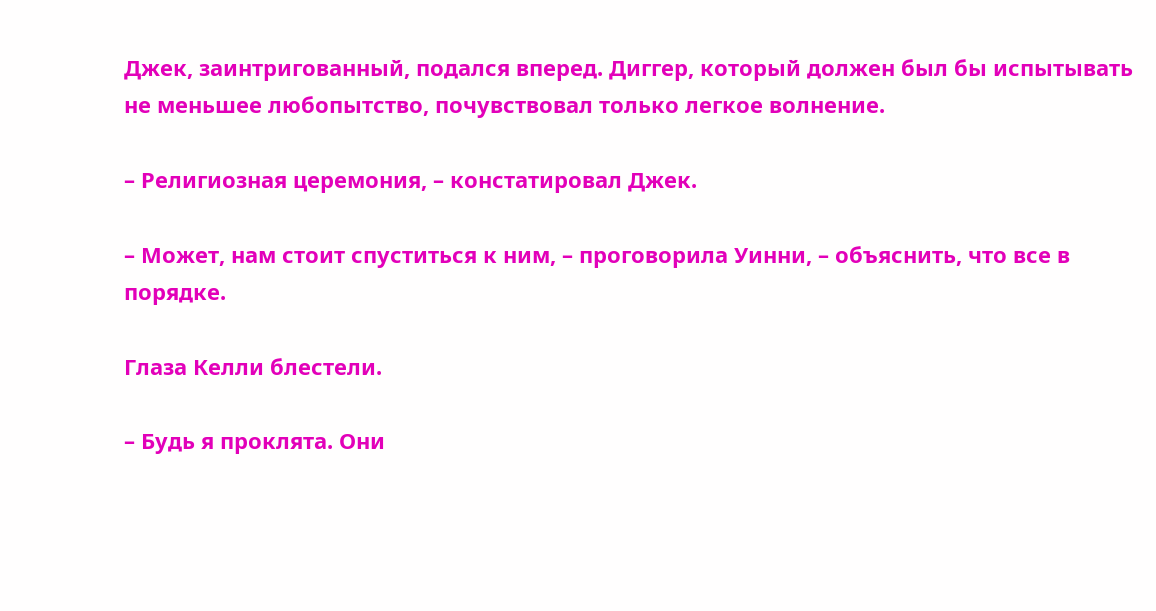Джек, заинтригованный, подался вперед. Диггер, который должен был бы испытывать не меньшее любопытство, почувствовал только легкое волнение.

– Религиозная церемония, – констатировал Джек.

– Может, нам стоит спуститься к ним, – проговорила Уинни, – объяснить, что все в порядке.

Глаза Келли блестели.

– Будь я проклята. Они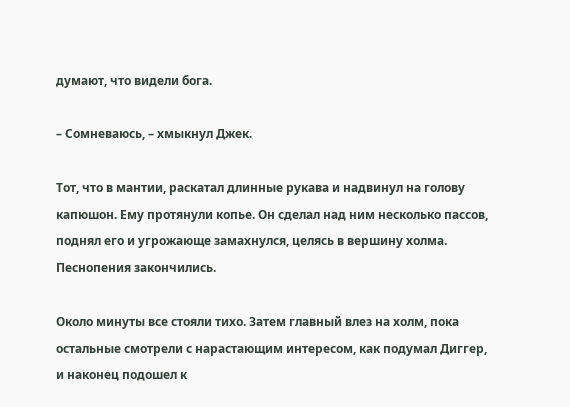думают, что видели бога.

– Сомневаюсь, – хмыкнул Джек.

Тот, что в мантии, раскатал длинные рукава и надвинул на голову капюшон. Ему протянули копье. Он сделал над ним несколько пассов, поднял его и угрожающе замахнулся, целясь в вершину холма. Песнопения закончились.

Около минуты все стояли тихо. Затем главный влез на холм, пока остальные смотрели с нарастающим интересом, как подумал Диггер, и наконец подошел к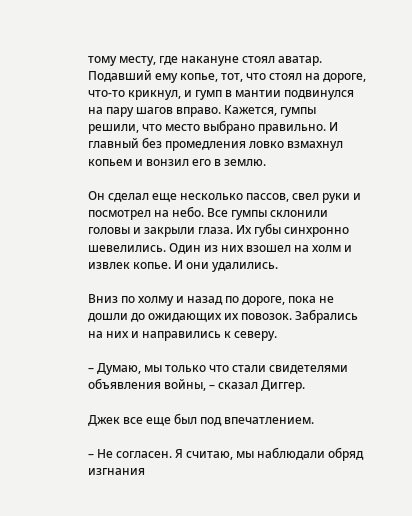тому месту, где накануне стоял аватар. Подавший ему копье, тот, что стоял на дороге, что-то крикнул, и гумп в мантии подвинулся на пару шагов вправо. Кажется, гумпы решили, что место выбрано правильно. И главный без промедления ловко взмахнул копьем и вонзил его в землю.

Он сделал еще несколько пассов, свел руки и посмотрел на небо. Все гумпы склонили головы и закрыли глаза. Их губы синхронно шевелились. Один из них взошел на холм и извлек копье. И они удалились.

Вниз по холму и назад по дороге, пока не дошли до ожидающих их повозок. Забрались на них и направились к северу.

– Думаю, мы только что стали свидетелями объявления войны, – сказал Диггер.

Джек все еще был под впечатлением.

– Не согласен. Я считаю, мы наблюдали обряд изгнания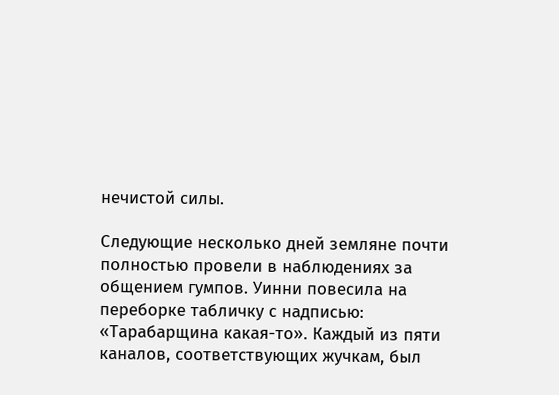нечистой силы.

Следующие несколько дней земляне почти полностью провели в наблюдениях за общением гумпов. Уинни повесила на переборке табличку с надписью: «Тарабарщина какая-то». Каждый из пяти каналов, соответствующих жучкам, был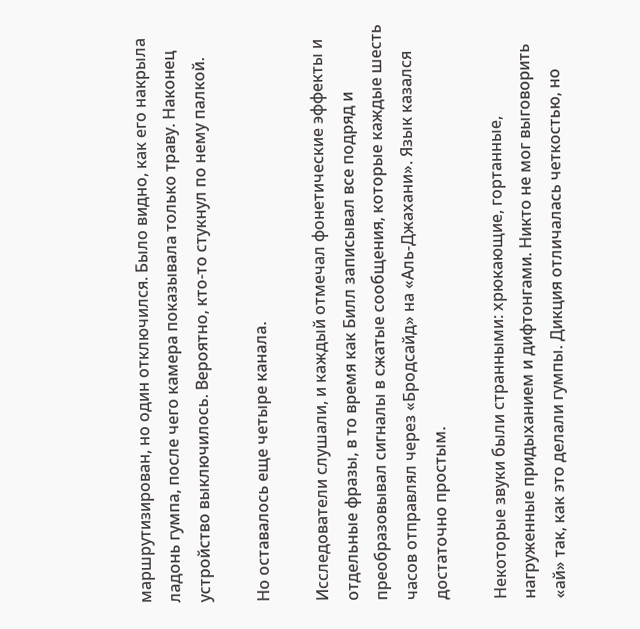маршрутизирован, но один отключился. Было видно, как его накрыла ладонь гумпа, после чего камера показывала только траву. Наконец устройство выключилось. Вероятно, кто-то стукнул по нему палкой.

Но оставалось еще четыре канала.

Исследователи слушали, и каждый отмечал фонетические эффекты и отдельные фразы, в то время как Билл записывал все подряд и преобразовывал сигналы в сжатые сообщения, которые каждые шесть часов отправлял через «Бродсайд» на «Аль-Джахани». Язык казался достаточно простым.

Некоторые звуки были странными: хрюкающие, гортанные, нагруженные придыханием и дифтонгами. Никто не мог выговорить «ай» так, как это делали гумпы. Дикция отличалась четкостью, но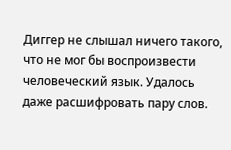Диггер не слышал ничего такого, что не мог бы воспроизвести человеческий язык. Удалось даже расшифровать пару слов.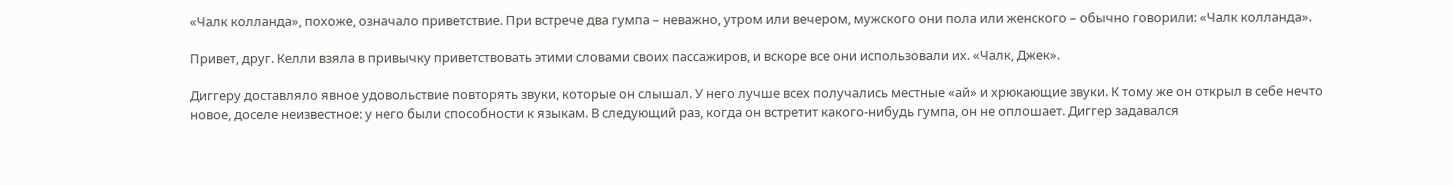«Чалк колланда», похоже, означало приветствие. При встрече два гумпа – неважно, утром или вечером, мужского они пола или женского – обычно говорили: «Чалк колланда».

Привет, друг. Келли взяла в привычку приветствовать этими словами своих пассажиров, и вскоре все они использовали их. «Чалк, Джек».

Диггеру доставляло явное удовольствие повторять звуки, которые он слышал. У него лучше всех получались местные «ай» и хрюкающие звуки. К тому же он открыл в себе нечто новое, доселе неизвестное: у него были способности к языкам. В следующий раз, когда он встретит какого-нибудь гумпа, он не оплошает. Диггер задавался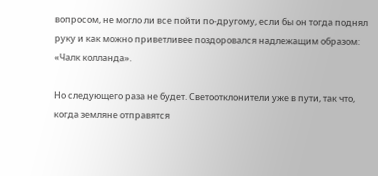вопросом, не могло ли все пойти по-другому, если бы он тогда поднял руку и как можно приветливее поздоровался надлежащим образом: «Чалк колланда».

Но следующего раза не будет. Светоотклонители уже в пути, так что, когда земляне отправятся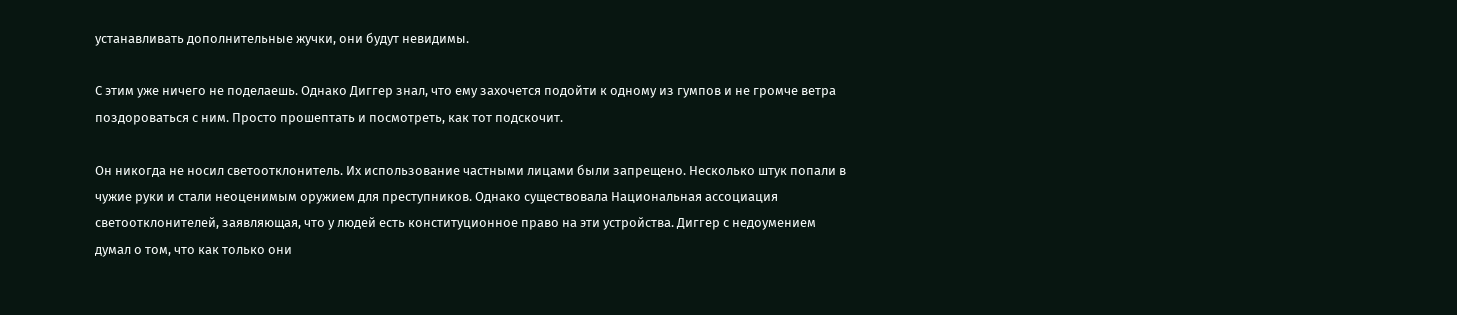устанавливать дополнительные жучки, они будут невидимы.

С этим уже ничего не поделаешь. Однако Диггер знал, что ему захочется подойти к одному из гумпов и не громче ветра поздороваться с ним. Просто прошептать и посмотреть, как тот подскочит.

Он никогда не носил светоотклонитель. Их использование частными лицами были запрещено. Несколько штук попали в чужие руки и стали неоценимым оружием для преступников. Однако существовала Национальная ассоциация светоотклонителей, заявляющая, что у людей есть конституционное право на эти устройства. Диггер с недоумением думал о том, что как только они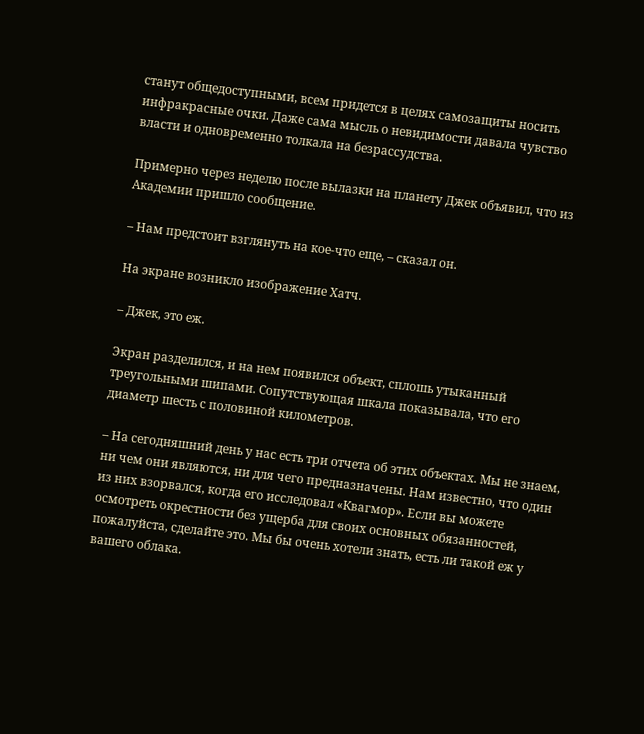станут общедоступными, всем придется в целях самозащиты носить инфракрасные очки. Даже сама мысль о невидимости давала чувство власти и одновременно толкала на безрассудства.

Примерно через неделю после вылазки на планету Джек объявил, что из Академии пришло сообщение.

– Нам предстоит взглянуть на кое-что еще, – сказал он.

На экране возникло изображение Хатч.

– Джек, это еж.

Экран разделился, и на нем появился объект, сплошь утыканный треугольными шипами. Сопутствующая шкала показывала, что его диаметр шесть с половиной километров.

– На сегодняшний день у нас есть три отчета об этих объектах. Мы не знаем, ни чем они являются, ни для чего предназначены. Нам известно, что один из них взорвался, когда его исследовал «Квагмор». Если вы можете осмотреть окрестности без ущерба для своих основных обязанностей, пожалуйста, сделайте это. Мы бы очень хотели знать, есть ли такой еж у вашего облака.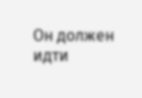Он должен идти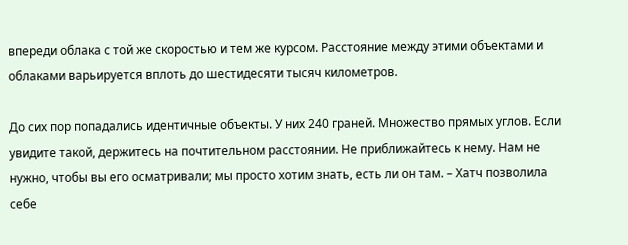впереди облака с той же скоростью и тем же курсом. Расстояние между этими объектами и облаками варьируется вплоть до шестидесяти тысяч километров.

До сих пор попадались идентичные объекты. У них 240 граней. Множество прямых углов. Если увидите такой, держитесь на почтительном расстоянии. Не приближайтесь к нему. Нам не нужно, чтобы вы его осматривали; мы просто хотим знать, есть ли он там. – Хатч позволила себе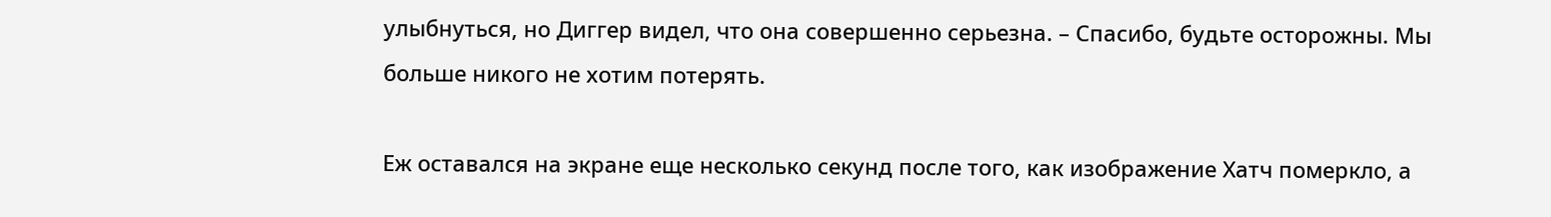улыбнуться, но Диггер видел, что она совершенно серьезна. – Спасибо, будьте осторожны. Мы больше никого не хотим потерять.

Еж оставался на экране еще несколько секунд после того, как изображение Хатч померкло, а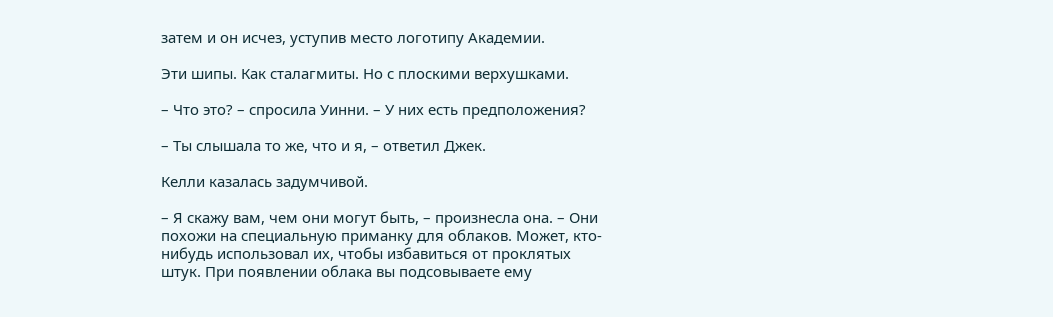затем и он исчез, уступив место логотипу Академии.

Эти шипы. Как сталагмиты. Но с плоскими верхушками.

– Что это? – спросила Уинни. – У них есть предположения?

– Ты слышала то же, что и я, – ответил Джек.

Келли казалась задумчивой.

– Я скажу вам, чем они могут быть, – произнесла она. – Они похожи на специальную приманку для облаков. Может, кто-нибудь использовал их, чтобы избавиться от проклятых штук. При появлении облака вы подсовываете ему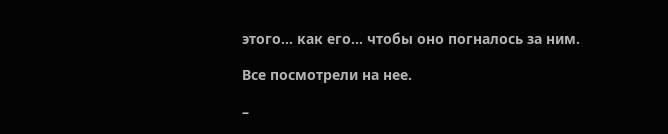этого... как его... чтобы оно погналось за ним.

Все посмотрели на нее.

–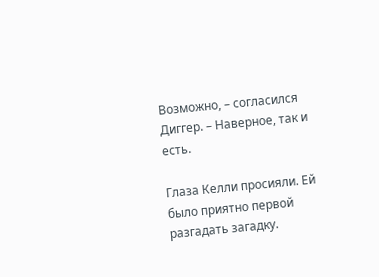Возможно, – согласился Диггер. – Наверное, так и есть.

Глаза Келли просияли. Ей было приятно первой разгадать загадку.